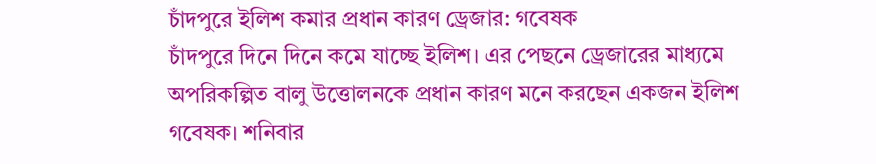চাঁদপুরে ইলিশ কমার প্রধান কারণ ড্রেজার: গবেষক
চাঁদপুরে দিনে দিনে কমে যাচ্ছে ইলিশ। এর পেছনে ড্রেজারের মাধ্যমে অপরিকল্পিত বালু উত্তোলনকে প্রধান কারণ মনে করছেন একজন ইলিশ গবেষক। শনিবার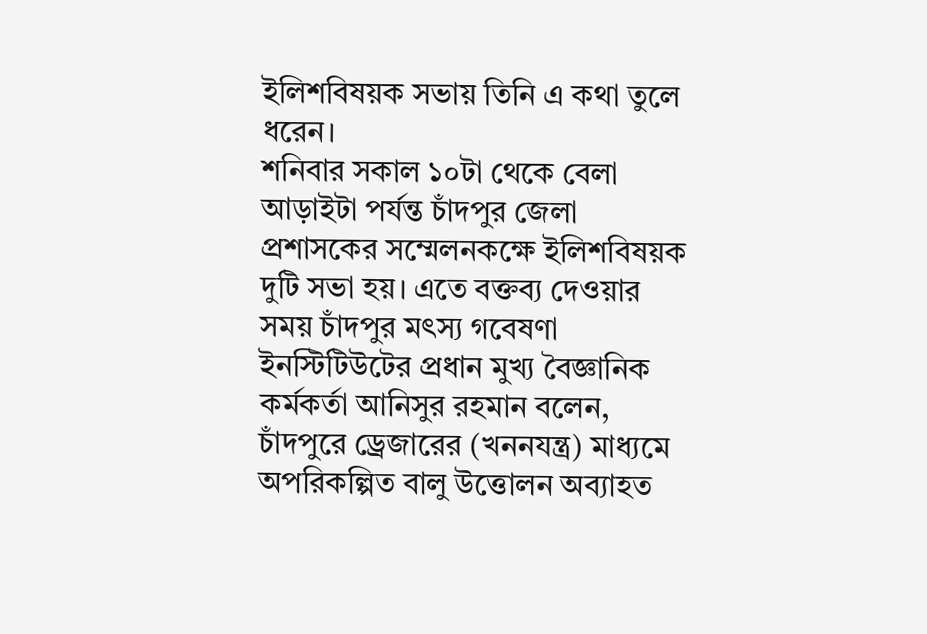ইলিশবিষয়ক সভায় তিনি এ কথা তুলে ধরেন।
শনিবার সকাল ১০টা থেকে বেলা আড়াইটা পর্যন্ত চাঁদপুর জেলা প্রশাসকের সম্মেলনকক্ষে ইলিশবিষয়ক দুটি সভা হয়। এতে বক্তব্য দেওয়ার সময় চাঁদপুর মৎস্য গবেষণা ইনস্টিটিউটের প্রধান মুখ্য বৈজ্ঞানিক কর্মকর্তা আনিসুর রহমান বলেন, চাঁদপুরে ড্রেজারের (খননযন্ত্র) মাধ্যমে অপরিকল্পিত বালু উত্তোলন অব্যাহত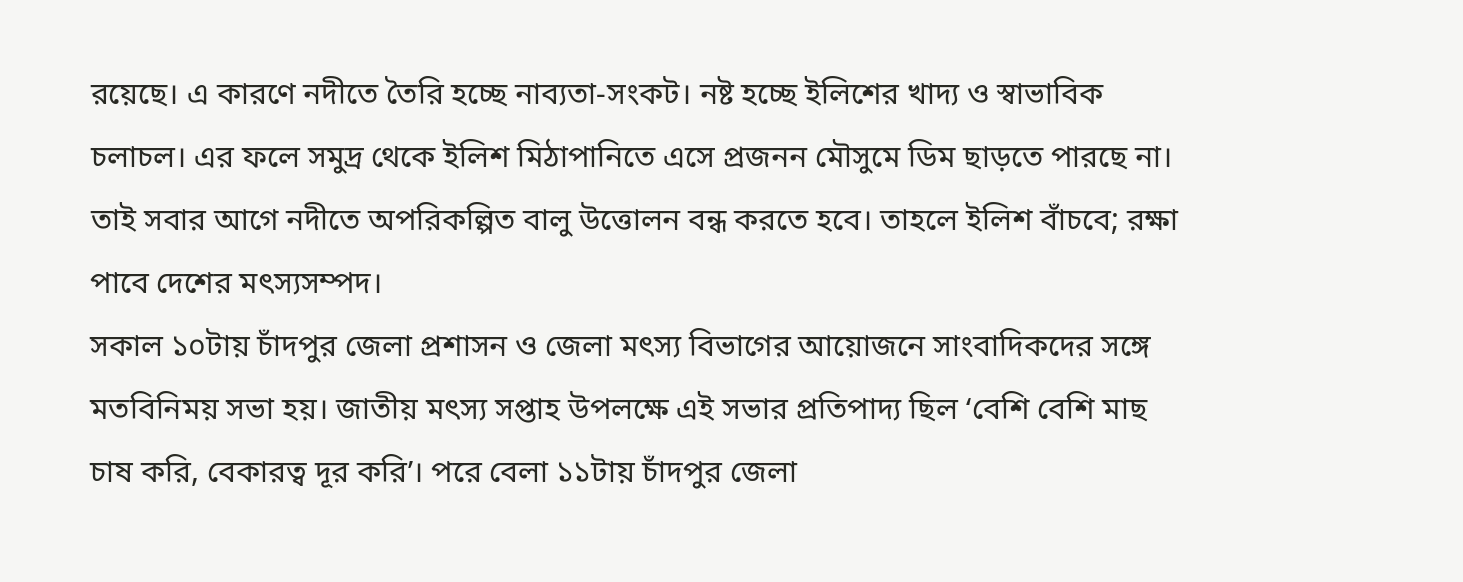রয়েছে। এ কারণে নদীতে তৈরি হচ্ছে নাব্যতা-সংকট। নষ্ট হচ্ছে ইলিশের খাদ্য ও স্বাভাবিক চলাচল। এর ফলে সমুদ্র থেকে ইলিশ মিঠাপানিতে এসে প্রজনন মৌসুমে ডিম ছাড়তে পারছে না। তাই সবার আগে নদীতে অপরিকল্পিত বালু উত্তোলন বন্ধ করতে হবে। তাহলে ইলিশ বাঁচবে; রক্ষা পাবে দেশের মৎস্যসম্পদ।
সকাল ১০টায় চাঁদপুর জেলা প্রশাসন ও জেলা মৎস্য বিভাগের আয়োজনে সাংবাদিকদের সঙ্গে মতবিনিময় সভা হয়। জাতীয় মৎস্য সপ্তাহ উপলক্ষে এই সভার প্রতিপাদ্য ছিল ‘বেশি বেশি মাছ চাষ করি, বেকারত্ব দূর করি’। পরে বেলা ১১টায় চাঁদপুর জেলা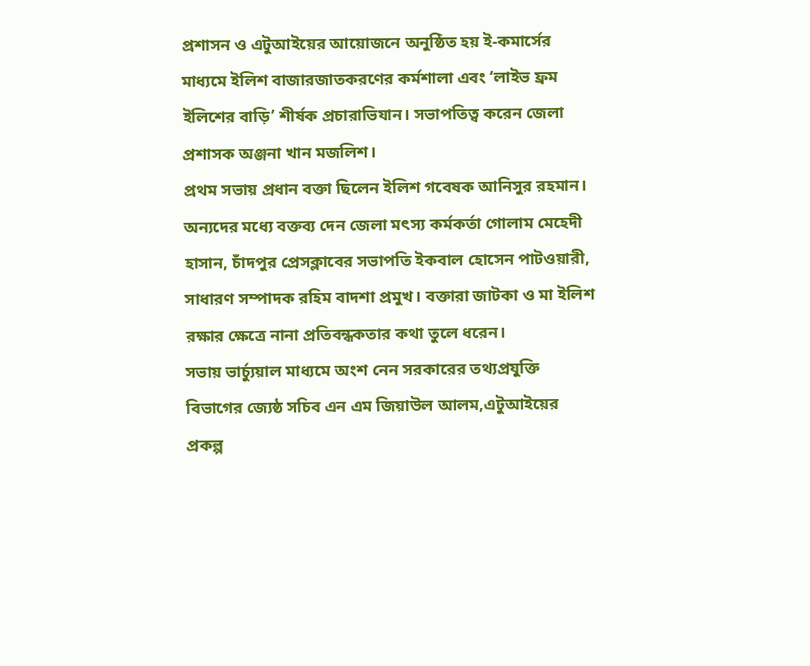প্রশাসন ও এটুআইয়ের আয়োজনে অনুষ্ঠিত হয় ই-কমার্সের মাধ্যমে ইলিশ বাজারজাতকরণের কর্মশালা এবং ‘লাইভ ফ্রম ইলিশের বাড়ি’ শীর্ষক প্রচারাভিযান। সভাপতিত্ব করেন জেলা প্রশাসক অঞ্জনা খান মজলিশ।
প্রথম সভায় প্রধান বক্তা ছিলেন ইলিশ গবেষক আনিসুর রহমান। অন্যদের মধ্যে বক্তব্য দেন জেলা মৎস্য কর্মকর্তা গোলাম মেহেদী হাসান, চাঁদপুর প্রেসক্লাবের সভাপতি ইকবাল হোসেন পাটওয়ারী, সাধারণ সম্পাদক রহিম বাদশা প্রমুখ। বক্তারা জাটকা ও মা ইলিশ রক্ষার ক্ষেত্রে নানা প্রতিবন্ধকতার কথা তুলে ধরেন।
সভায় ভার্চ্যুয়াল মাধ্যমে অংশ নেন সরকারের তথ্যপ্রযুক্তি বিভাগের জ্যেষ্ঠ সচিব এন এম জিয়াউল আলম,এটুআইয়ের প্রকল্প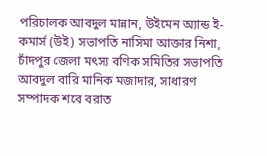পরিচালক আবদুল মান্নান, উইমেন অ্যান্ড ই-কমার্স (উই) সভাপতি নাসিমা আক্তার নিশা, চাঁদপুর জেলা মৎস্য বণিক সমিতির সভাপতি আবদুল বারি মানিক মজাদার, সাধারণ সম্পাদক শবে বরাত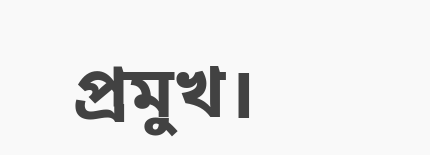প্রমুখ।